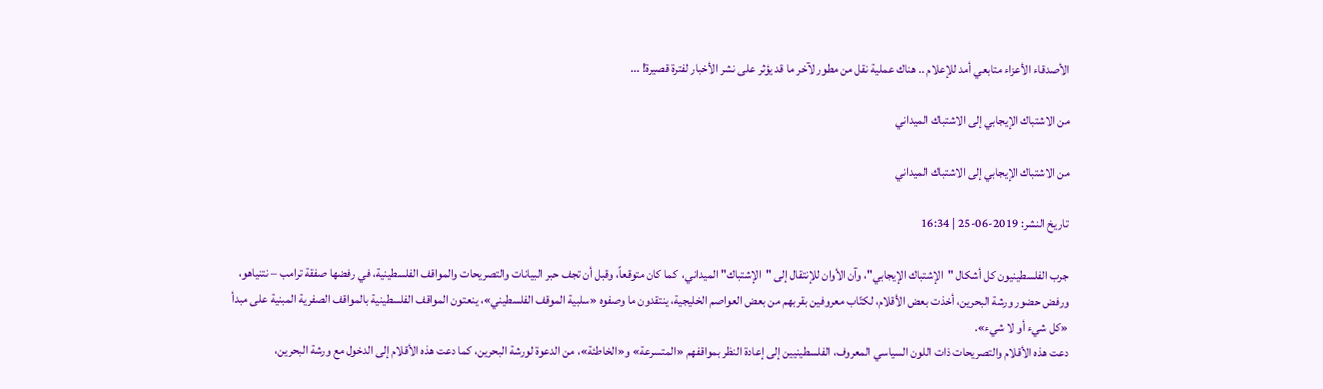الأصدقاء الأعزاء متابعي أمد للإعلام .. هناك عملية نقل من مطور لآخر ما قد يؤثر على نشر الأخبار لفترة قصيرة! ...

من الاشتباك الإيجابي إلى الاشتباك الميداني

من الاشتباك الإيجابي إلى الاشتباك الميداني

تاريخ النشر: 2019-06-25 | 16:34

جرب الفلسطينيون كل أشكال "الإشتباك الإيجابي"، وآن الأوان للإنتقال إلى "الإشتباك" الميداني،  كما كان متوقعاً، وقبل أن تجف حبر البيانات والتصريحات والمواقف الفلسطينية، في رفضها صفقة ترامب – نتنياهو، ورفض حضور ورشة البحرين، أخذت بعض الأقلام، لكتّاب معروفين بقربهم من بعض العواصم الخليجية، ينتقدون ما وصفوه «سلبية الموقف الفلسطيني»، ينعتون المواقف الفلسطينية بالمواقف الصفرية المبنية على مبدأ «كل شيء أو لا شيء».
دعت هذه الأقلام والتصريحات ذات اللون السياسي المعروف، الفلسطينيين إلى إعادة النظر بمواقفهم «المتسرعة» و«الخاطئة»، من الدعوة لورشة البحرين، كما دعت هذه الأقلام إلى الدخول مع ورشة البحرين،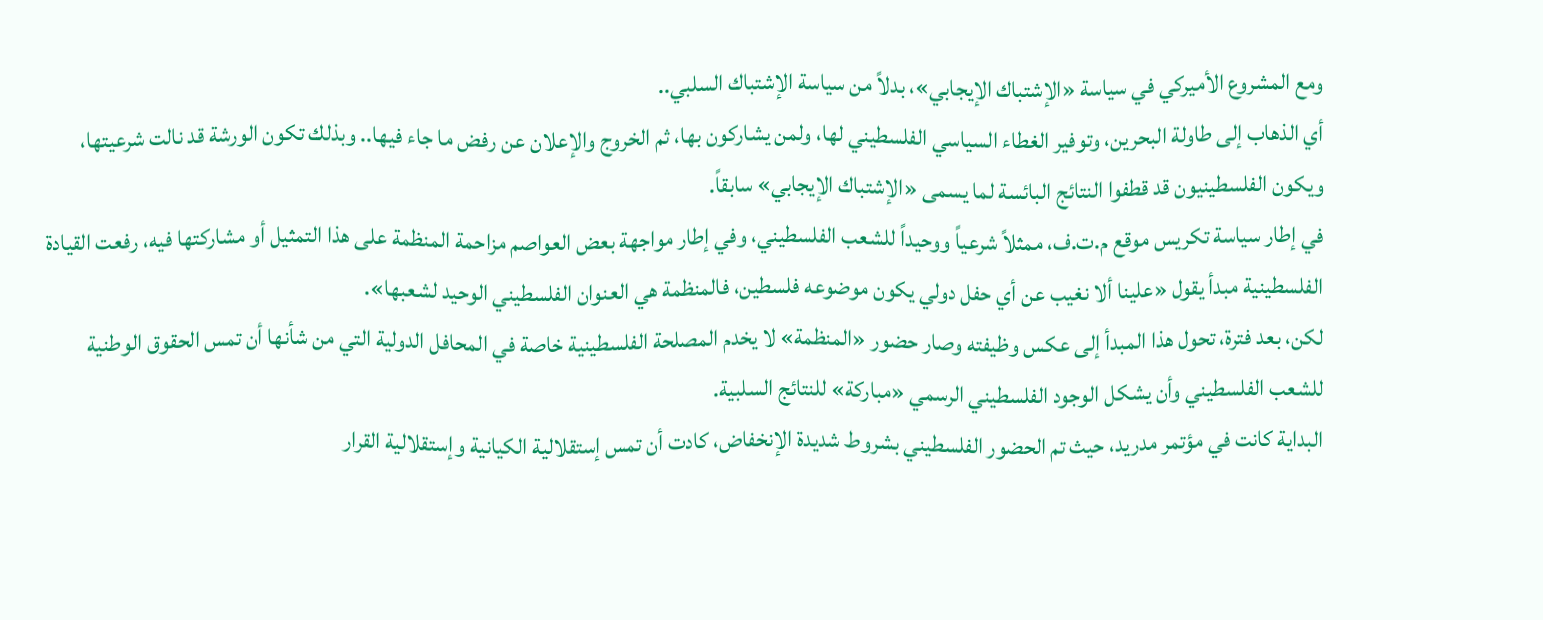ومع المشروع الأميركي في سياسة «الإشتباك الإيجابي»، بدلاً من سياسة الإشتباك السلبي..
أي الذهاب إلى طاولة البحرين، وتوفير الغطاء السياسي الفلسطيني لها، ولمن يشاركون بها، ثم الخروج والإعلان عن رفض ما جاء فيها.. وبذلك تكون الورشة قد نالت شرعيتها، ويكون الفلسطينيون قد قطفوا النتائج البائسة لما يسمى «الإشتباك الإيجابي» سابقاً.
في إطار سياسة تكريس موقع م.ت.ف، ممثلاً شرعياً ووحيداً للشعب الفلسطيني، وفي إطار مواجهة بعض العواصم مزاحمة المنظمة على هذا التمثيل أو مشاركتها فيه، رفعت القيادة الفلسطينية مبدأ يقول «علينا ألا نغيب عن أي حفل دولي يكون موضوعه فلسطين، فالمنظمة هي العنوان الفلسطيني الوحيد لشعبها».
لكن، بعد فترة، تحول هذا المبدأ إلى عكس وظيفته وصار حضور «المنظمة» لا يخدم المصلحة الفلسطينية خاصة في المحافل الدولية التي من شأنها أن تمس الحقوق الوطنية للشعب الفلسطيني وأن يشكل الوجود الفلسطيني الرسمي «مباركة» للنتائج السلبية.
البداية كانت في مؤتمر مدريد، حيث تم الحضور الفلسطيني بشروط شديدة الإنخفاض، كادت أن تمس إستقلالية الكيانية وإستقلالية القرار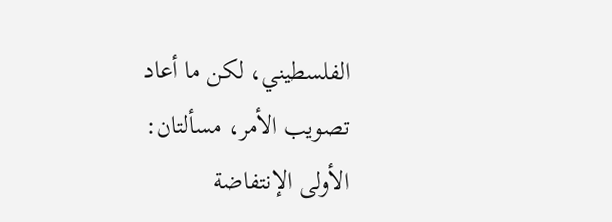الفلسطيني، لكن ما أعاد تصويب الأمر، مسألتان:
الأولى الإنتفاضة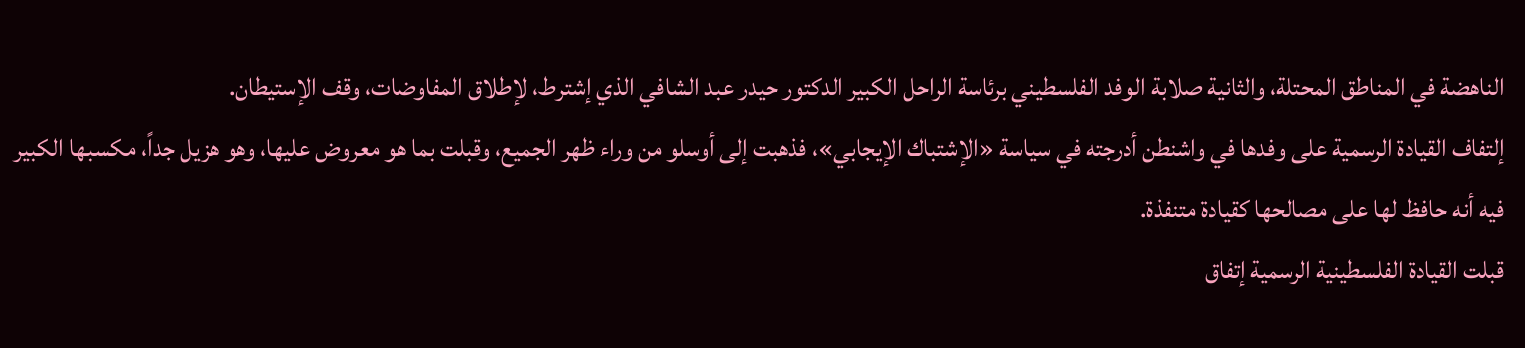الناهضة في المناطق المحتلة، والثانية صلابة الوفد الفلسطيني برئاسة الراحل الكبير الدكتور حيدر عبد الشافي الذي إشترط، لإطلاق المفاوضات، وقف الإستيطان.
إلتفاف القيادة الرسمية على وفدها في واشنطن أدرجته في سياسة «الإشتباك الإيجابي»، فذهبت إلى أوسلو من وراء ظهر الجميع، وقبلت بما هو معروض عليها، وهو هزيل جداً، مكسبها الكبير فيه أنه حافظ لها على مصالحها كقيادة متنفذة.
قبلت القيادة الفلسطينية الرسمية إتفاق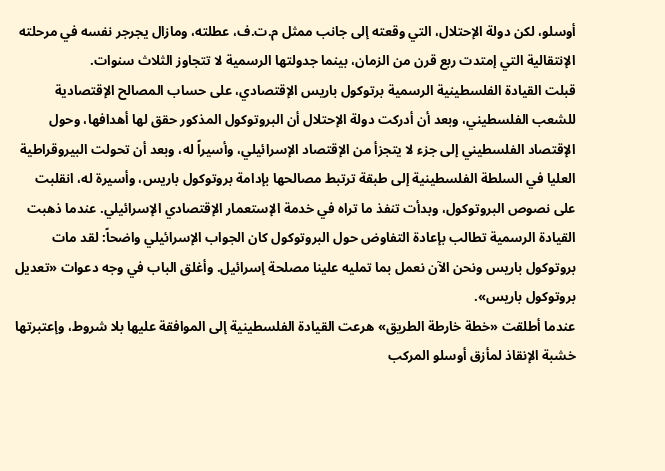أوسلو، لكن دولة الإحتلال، التي وقعته إلى جانب ممثل م.ت.ف، عطلته، ومازال يجرجر نفسه في مرحلته الإنتقالية التي إمتدت ربع قرن من الزمان، بينما جدولتها الرسمية لا تتجاوز الثلاث سنوات.
قبلت القيادة الفلسطينية الرسمية برتوكول باريس الإقتصادي، على حساب المصالح الإقتصادية للشعب الفلسطيني، وبعد أن أدركت دولة الإحتلال أن البروتوكول المذكور حقق لها أهدافها، وحول الإقتصاد الفلسطيني إلى جزء لا يتجزأ من الإقتصاد الإسرائيلي، وأسيراً له، وبعد أن تحولت البيروقراطية العليا في السلطة الفلسطينية إلى طبقة ترتبط مصالحها بإدامة بروتوكول باريس، وأسيرة له، انقلبت على نصوص البروتوكول، وبدأت تنفذ ما تراه في خدمة الإستعمار الإقتصادي الإسرائيلي. عندما ذهبت القيادة الرسمية تطالب بإعادة التفاوض حول البروتوكول كان الجواب الإسرائيلي واضحاً: لقد مات بروتوكول باريس ونحن الآن نعمل بما تمليه علينا مصلحة إسرائيل. وأغلق الباب في وجه دعوات «تعديل بروتوكول باريس».
عندما أطلقت «خطة خارطة الطريق» هرعت القيادة الفلسطينية إلى الموافقة عليها بلا شروط، وإعتبرتها خشبة الإنقاذ لمأزق أوسلو المركب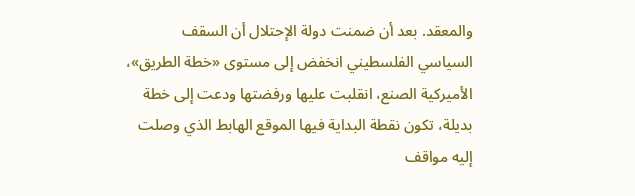والمعقد. بعد أن ضمنت دولة الإحتلال أن السقف السياسي الفلسطيني انخفض إلى مستوى «خطة الطريق»، الأميركية الصنع، انقلبت عليها ورفضتها ودعت إلى خطة بديلة، تكون نقطة البداية فيها الموقع الهابط الذي وصلت إليه مواقف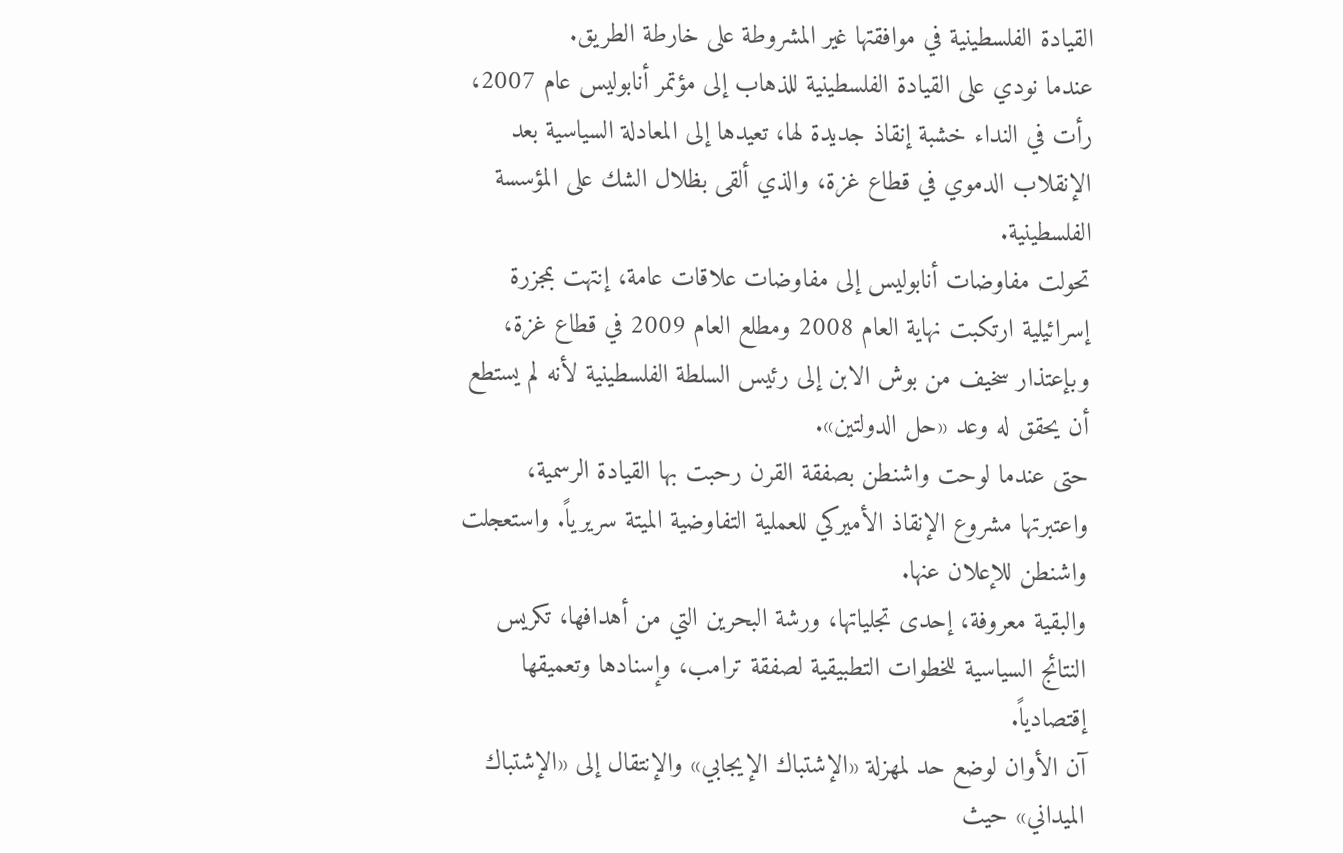القيادة الفلسطينية في موافقتها غير المشروطة على خارطة الطريق.
عندما نودي على القيادة الفلسطينية للذهاب إلى مؤتمر أنابوليس عام 2007، رأت في النداء خشبة إنقاذ جديدة لها، تعيدها إلى المعادلة السياسية بعد الإنقلاب الدموي في قطاع غزة، والذي ألقى بظلال الشك على المؤسسة الفلسطينية.
تحولت مفاوضات أنابوليس إلى مفاوضات علاقات عامة، إنتهت بمجزرة إسرائيلية ارتكبت نهاية العام 2008 ومطلع العام 2009 في قطاع غزة، وبإعتذار سخيف من بوش الابن إلى رئيس السلطة الفلسطينية لأنه لم يستطع أن يحقق له وعد «حل الدولتين».
حتى عندما لوحت واشنطن بصفقة القرن رحبت بها القيادة الرسمية، واعتبرتها مشروع الإنقاذ الأميركي للعملية التفاوضية الميتة سريرياً. واستعجلت واشنطن للإعلان عنها.
والبقية معروفة، إحدى تجلياتها، ورشة البحرين التي من أهدافها، تكريس النتائج السياسية للخطوات التطبيقية لصفقة ترامب، وإسنادها وتعميقها إقتصادياً.
آن الأوان لوضع حد لمهزلة «الإشتباك الإيجابي» والإنتقال إلى «الإشتباك الميداني» حيث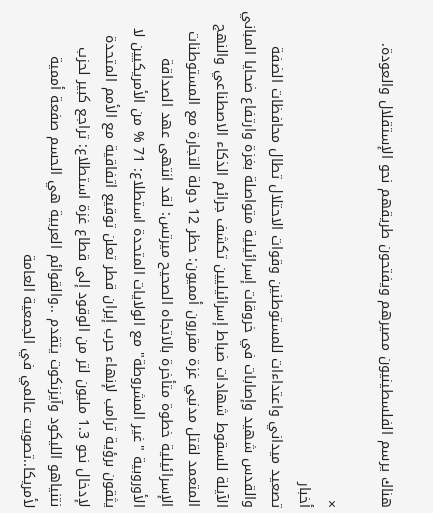هناك يرسم الفلسطينيون مصيرهم ويفتحون طريقهم نحو الإستقلال والعودة.

×
أخبار
تصعيد ميداني واعتداءات للمستوطنين وقوات الاحتلال تطال محافظات الضفة والقدس شهيد وإصابات في خروقات إسرائيلية متواصلة بغزة وارتفاع ضحايا المباني الآيلة للسقوط شهادات ضباط إسرائيليين تكشف جرائم الذكاء الاصطناعي والنهج المتعمد لقتل مدنيي غزة مقررون أمميون: حظر 12 دولة التجارة مع المستوطنات الإسرائيلية خطوة متأخرة بالاتجاه الصحيح ميرتس: لقد انتهى عهد الصداقة الأوروبية "غير المشروطة" مع الولايات المتحدة استطلاع: 71 % من الأمريكيين لا يثقون برؤية ترامب لإنهاء حرب إيران قطر تعلن توقيع اتفاقية مع الأمم المتحدة لإدخال نحو 1.3 مليون لتر من الوقود إلى قطاع غزة استطلاع: تراجع كبير لحزب نتنياهو الليكود وآيزنكوت يتقدم ..والقوائم العربية هي الحسم صفعة أممية لأمريكا..تصويت عالمي في الجمعية العامة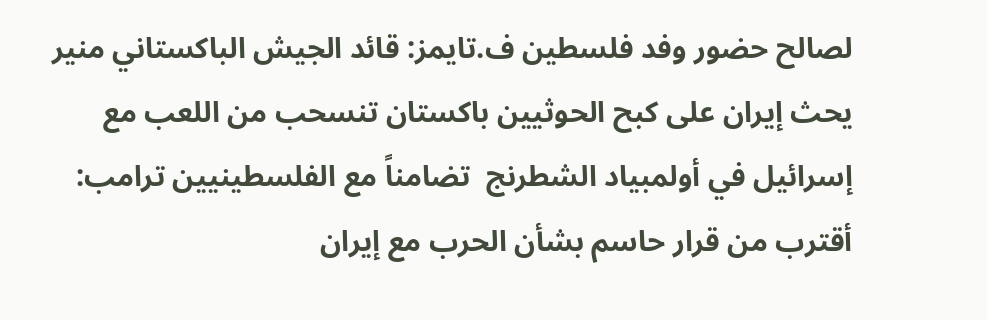لصالح حضور وفد فلسطين ف.تايمز: قائد الجيش الباكستاني منير يحث إيران على كبح الحوثيين باكستان تنسحب من اللعب مع إسرائيل في أولمبياد الشطرنج  تضامناً مع الفلسطينيين ترامب: أقترب من قرار حاسم بشأن الحرب مع إيران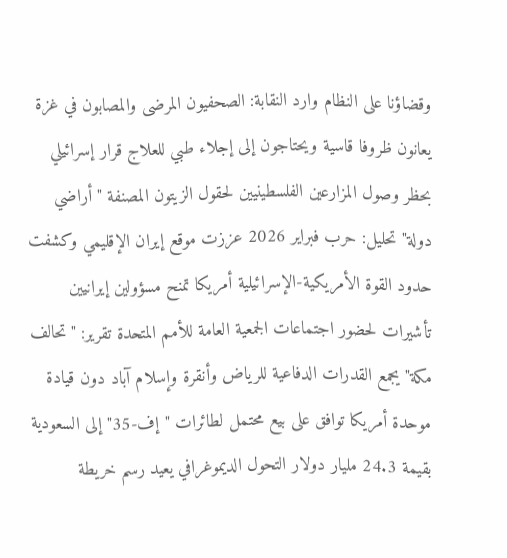وقضاؤنا على النظام وارد النقابة: الصحفيون المرضى والمصابون في غزة يعانون ظروفا قاسية ويحتاجون إلى إجلاء طبي للعلاج قرار إسرائيلي بحظر وصول المزارعين الفلسطينيين لحقول الزيتون المصنفة "أراضي دولة" تحليل: حرب فبراير 2026 عززت موقع إيران الإقليمي وكشفت حدود القوة الأمريكية-الإسرائيلية أمريكا تمنح مسؤولين إيرانيين تأشيرات لحضور اجتماعات الجمعية العامة للأمم المتحدة تقرير: "تحالف مكة" يجمع القدرات الدفاعية للرياض وأنقرة وإسلام آباد دون قيادة موحدة أمريكا توافق على بيع محتمل لطائرات "إف-35" إلى السعودية بقيمة 24.3 مليار دولار التحول الديموغرافي يعيد رسم خريطة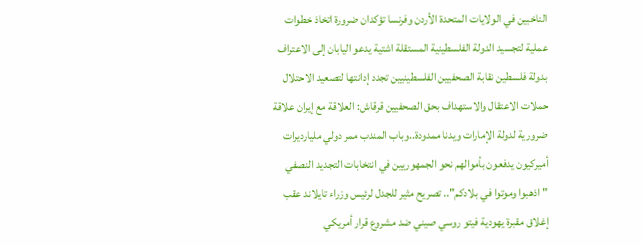الناخبين في الولايات المتحدة الأردن وفرنسا تؤكدان ضرورة اتخاذ خطوات عملية لتجسيد الدولة الفلسطينية المستقلة اشتية يدعو اليابان إلى الاعتراف بدولة فلسطين نقابة الصحفيين الفلسطينيين تجدد إدانتها لتصعيد الاحتلال حملات الاعتقال والاستهداف بحق الصحفيين قرقاش: العلاقة مع إيران علاقة ضرورية لدولة الإمارات ويدنا ممدودة..وباب المندب ممر دولي مليارديرات أميركيون يدفعون بأموالهم نحو الجمهوريين في انتخابات التجديد النصفي "اذهبوا وموتوا في بلادكم".. تصريح مثير للجدل لرئيس وزراء تايلاند عقب إغلاق مقبرة يهودية فيتو روسي صيني ضد مشروع قرار أمريكي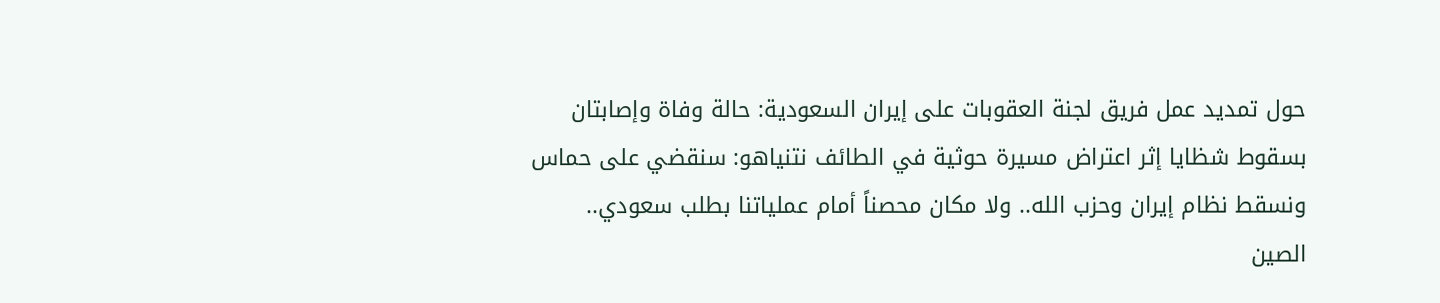حول تمديد عمل فريق لجنة العقوبات على إيران السعودية: حالة وفاة وإصابتان بسقوط شظايا إثر اعتراض مسيرة حوثية في الطائف نتنياهو: سنقضي على حماس ونسقط نظام إيران وحزب الله.. ولا مكان محصناً أمام عملياتنا بطلب سعودي.. الصين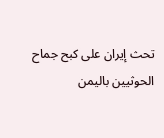تحث إيران على كبح جماح الحوثيين باليمن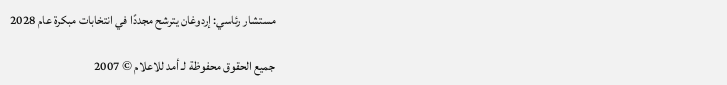مستشار رئاسي: إردوغان يترشح مجددًا في انتخابات مبكرة عام 2028

جميع الحقوق محفوظة لـ أمد للاعلام © 2007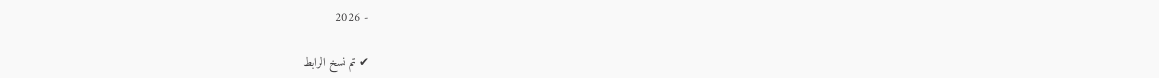- 2026

✔ تم نسخ الرابط